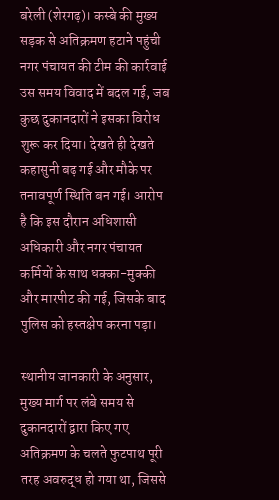बरेली (शेरगढ़)। कस्बे की मुख्य सड़क से अतिक्रमण हटाने पहुंची नगर पंचायत की टीम की कार्रवाई उस समय विवाद में बदल गई, जब कुछ दुकानदारों ने इसका विरोध शुरू कर दिया। देखते ही देखते कहासुनी बढ़ गई और मौके पर तनावपूर्ण स्थिति बन गई। आरोप है कि इस दौरान अधिशासी अधिकारी और नगर पंचायत कर्मियों के साथ धक्का-मुक्की और मारपीट की गई, जिसके बाद पुलिस को हस्तक्षेप करना पड़ा।

स्थानीय जानकारी के अनुसार, मुख्य मार्ग पर लंबे समय से दुकानदारों द्वारा किए गए अतिक्रमण के चलते फुटपाथ पूरी तरह अवरुद्ध हो गया था, जिससे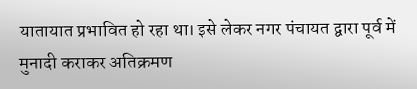यातायात प्रभावित हो रहा था। इसे लेकर नगर पंचायत द्वारा पूर्व में मुनादी कराकर अतिक्रमण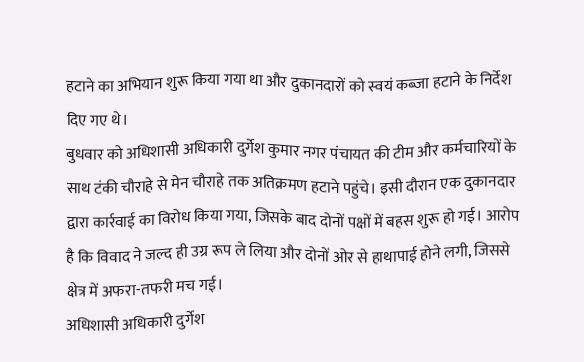हटाने का अभियान शुरू किया गया था और दुकानदारों को स्वयं कब्जा हटाने के निर्देश दिए गए थे।
बुधवार को अधिशासी अधिकारी दुर्गेश कुमार नगर पंचायत की टीम और कर्मचारियों के साथ टंकी चौराहे से मेन चौराहे तक अतिक्रमण हटाने पहुंचे। इसी दौरान एक दुकानदार द्वारा कार्रवाई का विरोध किया गया, जिसके बाद दोनों पक्षों में बहस शुरू हो गई। आरोप है कि विवाद ने जल्द ही उग्र रूप ले लिया और दोनों ओर से हाथापाई होने लगी, जिससे क्षेत्र में अफरा-तफरी मच गई।
अधिशासी अधिकारी दुर्गेश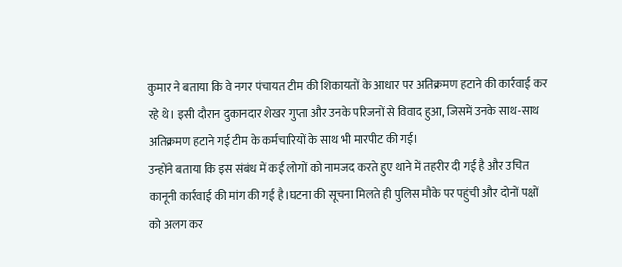कुमार ने बताया कि वे नगर पंचायत टीम की शिकायतों के आधार पर अतिक्रमण हटाने की कार्रवाई कर रहे थे। इसी दौरान दुकानदार शेखर गुप्ता और उनके परिजनों से विवाद हुआ, जिसमें उनके साथ-साथ अतिक्रमण हटाने गई टीम के कर्मचारियों के साथ भी मारपीट की गई।
उन्होंने बताया कि इस संबंध में कई लोगों को नामजद करते हुए थाने में तहरीर दी गई है और उचित कानूनी कार्रवाई की मांग की गई है।घटना की सूचना मिलते ही पुलिस मौके पर पहुंची और दोनों पक्षों को अलग कर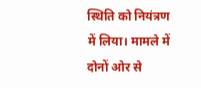स्थिति को नियंत्रण में लिया। मामले में दोनों ओर से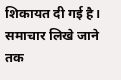शिकायत दी गई है। समाचार लिखे जाने तक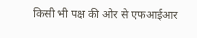किसी भी पक्ष की ओर से एफआईआर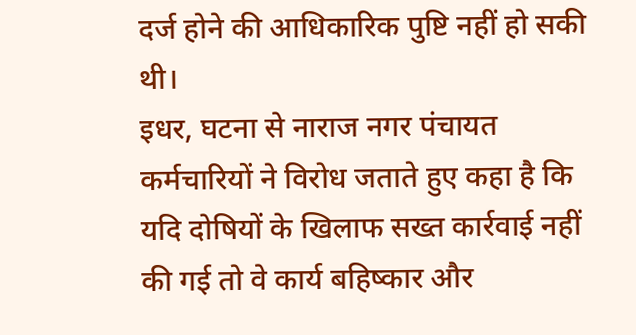दर्ज होने की आधिकारिक पुष्टि नहीं हो सकी थी।
इधर, घटना से नाराज नगर पंचायत कर्मचारियों ने विरोध जताते हुए कहा है कि यदि दोषियों के खिलाफ सख्त कार्रवाई नहीं की गई तो वे कार्य बहिष्कार और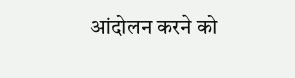आंदोलन करने को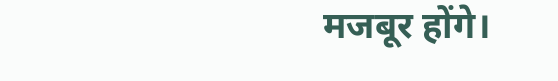मजबूर होंगे।